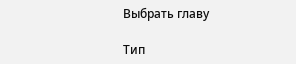Выбрать главу

Тип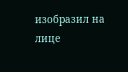изобразил на лице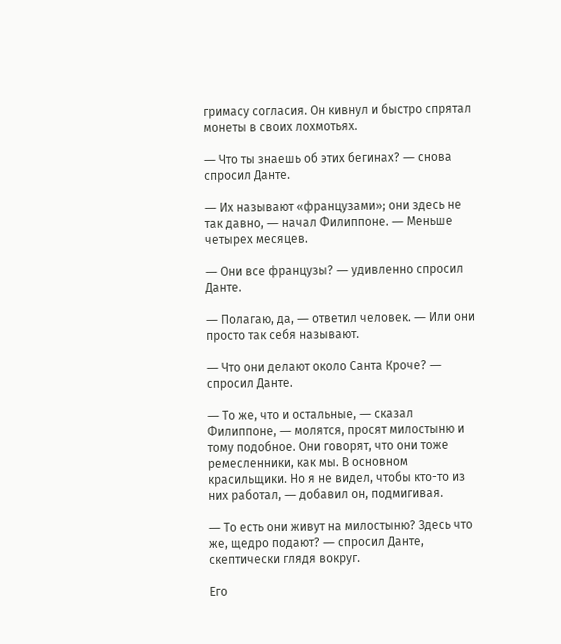гримасу согласия. Он кивнул и быстро спрятал монеты в своих лохмотьях.

― Что ты знаешь об этих бегинах? ― снова спросил Данте.

― Их называют «французами»; они здесь не так давно, ― начал Филиппоне. ― Меньше четырех месяцев.

― Они все французы? ― удивленно спросил Данте.

― Полагаю, да, ― ответил человек. ― Или они просто так себя называют.

― Что они делают около Санта Кроче? ― спросил Данте.

― То же, что и остальные, ― сказал Филиппоне, ― молятся, просят милостыню и тому подобное. Они говорят, что они тоже ремесленники, как мы. В основном красильщики. Но я не видел, чтобы кто-то из них работал, ― добавил он, подмигивая.

― То есть они живут на милостыню? Здесь что же, щедро подают? ― спросил Данте, скептически глядя вокруг.

Его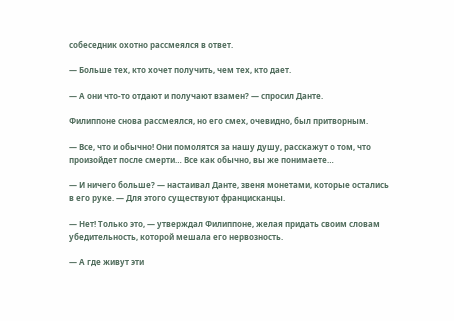собеседник охотно рассмеялся в ответ.

― Больше тех, кто хочет получить, чем тех, кто дает.

― А они что-то отдают и получают взамен? ― спросил Данте.

Филиппоне снова рассмеялся, но его смех, очевидно, был притворным.

― Все, что и обычно! Они помолятся за нашу душу, расскажут о том, что произойдет после смерти… Все как обычно, вы же понимаете…

― И ничего больше? ― настаивал Данте, звеня монетами, которые остались в его руке. ― Для этого существуют францисканцы.

― Нет! Только это, ― утверждал Филиппоне, желая придать своим словам убедительность, которой мешала его нервозность.

― А где живут эти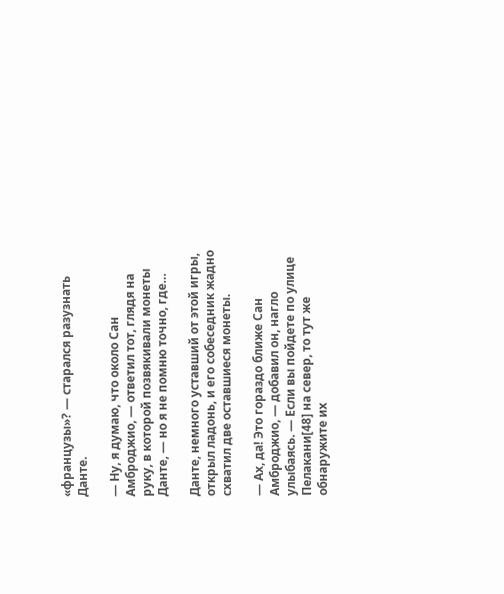«французы»? ― старался разузнать Данте.

― Ну, я думаю, что около Сан Амброджио, ― ответил тот, глядя на руку, в которой позвякивали монеты Данте, ― но я не помню точно, где…

Данте, немного уставший от этой игры, открыл ладонь, и его собеседник жадно схватил две оставшиеся монеты.

― Ах, да! Это гораздо ближе Сан Амброджио, ― добавил он, нагло улыбаясь. ― Если вы пойдете по улице Пелакани[48] на север, то тут же обнаружите их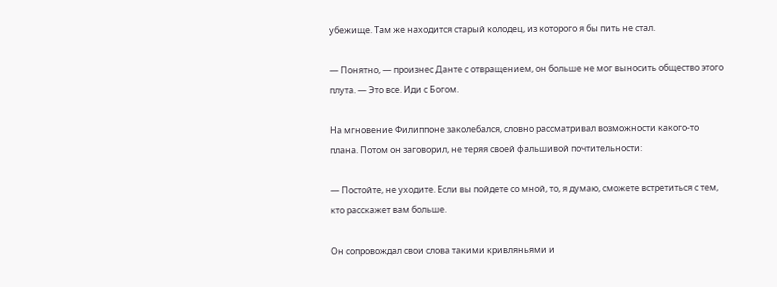убежище. Там же находится старый колодец, из которого я бы пить не стал.

― Понятно, ― произнес Данте с отвращением, он больше не мог выносить общество этого плута. ― Это все. Иди с Богом.

На мгновение Филиппоне заколебался, словно рассматривал возможности какого-то плана. Потом он заговорил, не теряя своей фальшивой почтительности:

― Постойте, не уходите. Если вы пойдете со мной, то, я думаю, сможете встретиться с тем, кто расскажет вам больше.

Он сопровождал свои слова такими кривляньями и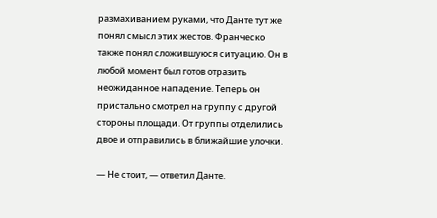размахиванием руками, что Данте тут же понял смысл этих жестов. Франческо также понял сложившуюся ситуацию. Он в любой момент был готов отразить неожиданное нападение. Теперь он пристально смотрел на группу с другой стороны площади. От группы отделились двое и отправились в ближайшие улочки.

― Не стоит, ― ответил Данте.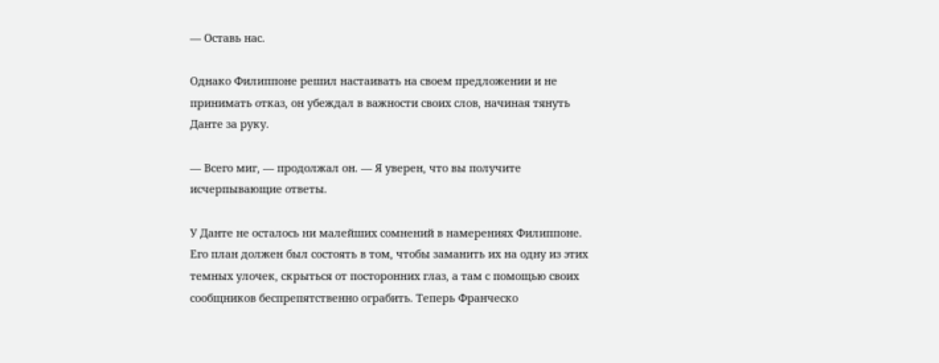― Оставь нас.

Однако Филиппоне решил настаивать на своем предложении и не принимать отказ, он убеждал в важности своих слов, начиная тянуть Данте за руку.

― Всего миг, ― продолжал он. ― Я уверен, что вы получите исчерпывающие ответы.

У Данте не осталось ни малейших сомнений в намерениях Филиппоне. Его план должен был состоять в том, чтобы заманить их на одну из этих темных улочек, скрыться от посторонних глаз, а там с помощью своих сообщников беспрепятственно ограбить. Теперь Франческо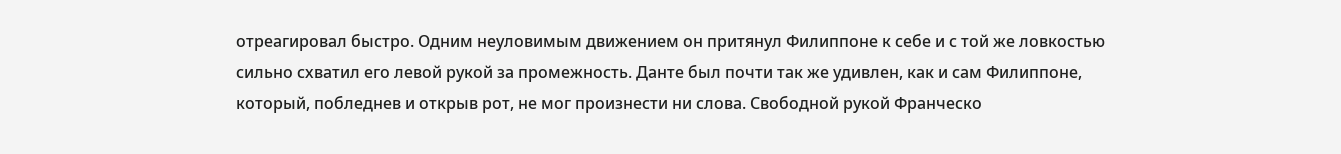отреагировал быстро. Одним неуловимым движением он притянул Филиппоне к себе и с той же ловкостью сильно схватил его левой рукой за промежность. Данте был почти так же удивлен, как и сам Филиппоне, который, побледнев и открыв рот, не мог произнести ни слова. Свободной рукой Франческо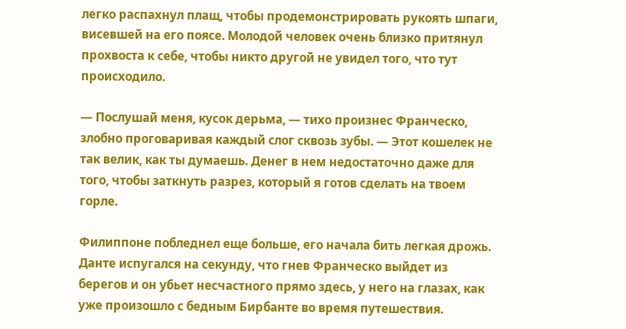легко распахнул плащ, чтобы продемонстрировать рукоять шпаги, висевшей на его поясе. Молодой человек очень близко притянул прохвоста к себе, чтобы никто другой не увидел того, что тут происходило.

― Послушай меня, кусок дерьма, ― тихо произнес Франческо, злобно проговаривая каждый слог сквозь зубы. ― Этот кошелек не так велик, как ты думаешь. Денег в нем недостаточно даже для того, чтобы заткнуть разрез, который я готов сделать на твоем горле.

Филиппоне побледнел еще больше, его начала бить легкая дрожь. Данте испугался на секунду, что гнев Франческо выйдет из берегов и он убьет несчастного прямо здесь, у него на глазах, как уже произошло с бедным Бирбанте во время путешествия.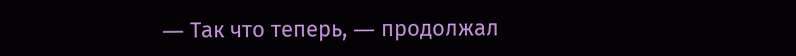― Так что теперь, ― продолжал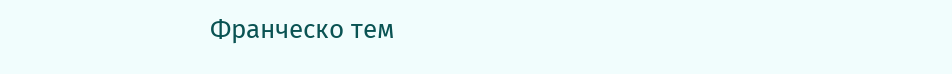Франческо тем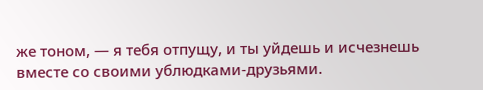же тоном, ― я тебя отпущу, и ты уйдешь и исчезнешь вместе со своими ублюдками-друзьями.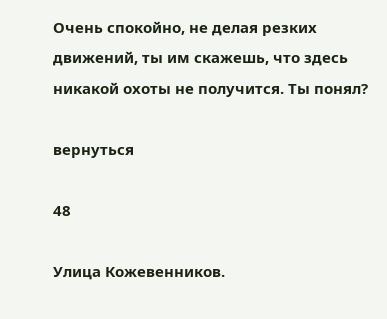Очень спокойно, не делая резких движений, ты им скажешь, что здесь никакой охоты не получится. Ты понял?

вернуться

48

Улица Кожевенников.